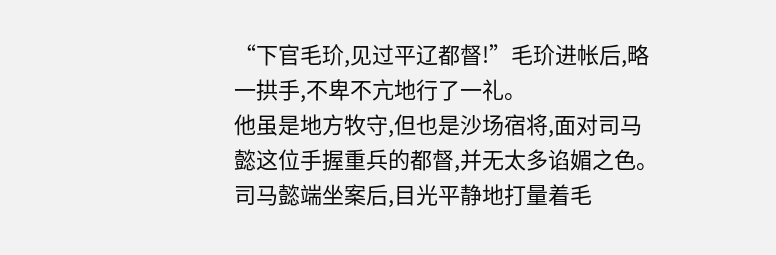“下官毛玠,见过平辽都督!”毛玠进帐后,略一拱手,不卑不亢地行了一礼。
他虽是地方牧守,但也是沙场宿将,面对司马懿这位手握重兵的都督,并无太多谄媚之色。
司马懿端坐案后,目光平静地打量着毛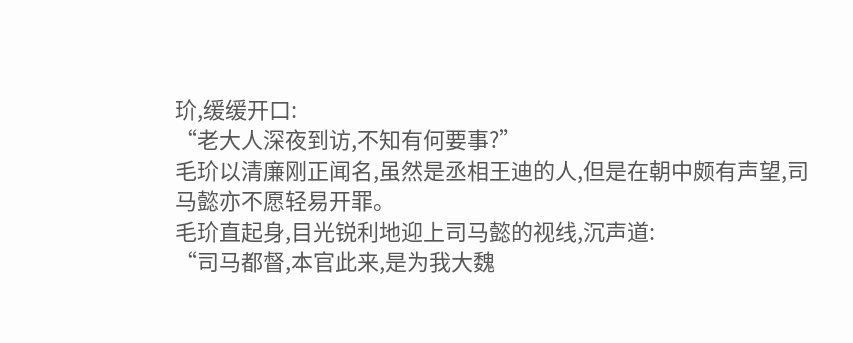玠,缓缓开口:
“老大人深夜到访,不知有何要事?”
毛玠以清廉刚正闻名,虽然是丞相王迪的人,但是在朝中颇有声望,司马懿亦不愿轻易开罪。
毛玠直起身,目光锐利地迎上司马懿的视线,沉声道:
“司马都督,本官此来,是为我大魏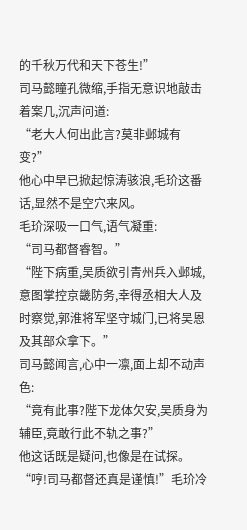的千秋万代和天下苍生!”
司马懿瞳孔微缩,手指无意识地敲击着案几,沉声问道:
“老大人何出此言?莫非邺城有变?”
他心中早已掀起惊涛骇浪,毛玠这番话,显然不是空穴来风。
毛玠深吸一口气,语气凝重:
“司马都督睿智。”
“陛下病重,吴质欲引青州兵入邺城,意图掌控京畿防务,幸得丞相大人及时察觉,郭淮将军坚守城门,已将吴恩及其部众拿下。”
司马懿闻言,心中一凛,面上却不动声色:
“竟有此事?陛下龙体欠安,吴质身为辅臣,竟敢行此不轨之事?”
他这话既是疑问,也像是在试探。
“哼!司马都督还真是谨慎!”毛玠冷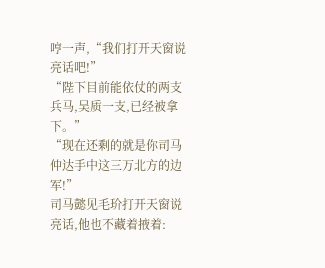哼一声,“我们打开天窗说亮话吧!”
“陛下目前能依仗的两支兵马,吴质一支,已经被拿下。”
“现在还剩的就是你司马仲达手中这三万北方的边军!”
司马懿见毛玠打开天窗说亮话,他也不藏着掖着: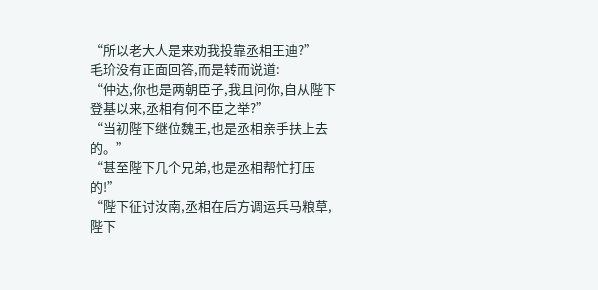“所以老大人是来劝我投靠丞相王迪?”
毛玠没有正面回答,而是转而说道:
“仲达,你也是两朝臣子,我且问你,自从陛下登基以来,丞相有何不臣之举?”
“当初陛下继位魏王,也是丞相亲手扶上去的。”
“甚至陛下几个兄弟,也是丞相帮忙打压的!”
“陛下征讨汝南,丞相在后方调运兵马粮草,陛下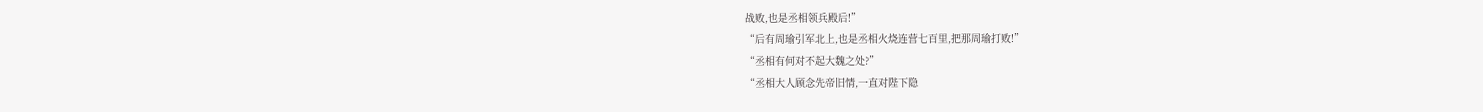战败,也是丞相领兵殿后!”
“后有周瑜引军北上,也是丞相火烧连营七百里,把那周瑜打败!”
“丞相有何对不起大魏之处?”
“丞相大人顾念先帝旧情,一直对陛下隐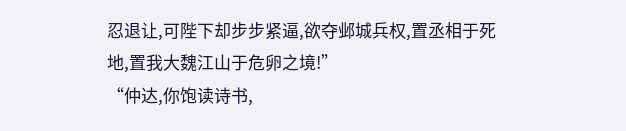忍退让,可陛下却步步紧逼,欲夺邺城兵权,置丞相于死地,置我大魏江山于危卵之境!”
“仲达,你饱读诗书,